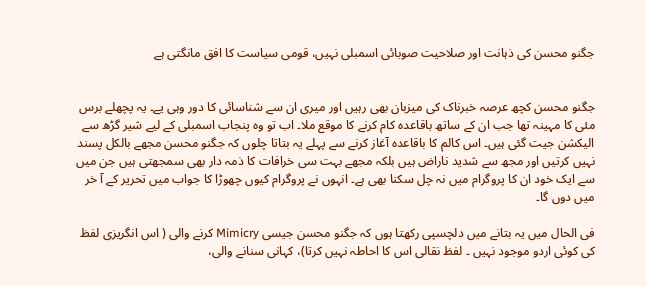جگنو محسن کی ذہانت اور صلاحیت صوبائی اسمبلی نہیں، قومی سیاست کا افق مانگتی ہے


جگنو محسن کچھ عرصہ خبرناک کی میزبان بھی رہیں اور میری ان سے شناسائی کا دور وہی یے۔ یہ پچھلے برس مئی کا مہینہ تھا جب ان کے ساتھ باقاعدہ کام کرنے کا موقع ملا۔ اب تو وہ پنجاب اسمبلی کے لیے شیر گڑھ سے الیکشن جیت گئی ہیں۔ اس کالم کا باقاعدہ آغاز کرنے سے پہلے یہ بتاتا چلوں کہ جگنو محسن مجھے بالکل پسند نہیں کرتیں اور مجھ سے شدید ناراض ہیں بلکہ مجھے بہت سی خرافات کا ذمہ دار بھی سمجھتی ہیں جن میں سے ایک خود ان کا پروگرام میں نہ چل سکنا بھی ہے۔ انہوں نے پروگرام کیوں چھوڑا کا جواب میں تحریر کے آ خر میں دوں گا۔

فی الحال میں یہ بتانے میں دلچسپی رکھتا ہوں کہ جگنو محسن جیسی Mimicry کرنے والی ( اس انگریزی لفظ کی کوئی اردو موجود نہیں ۔ لفظ نقالی اس کا احاطہ نہیں کرتا)، کہانی سنانے والی،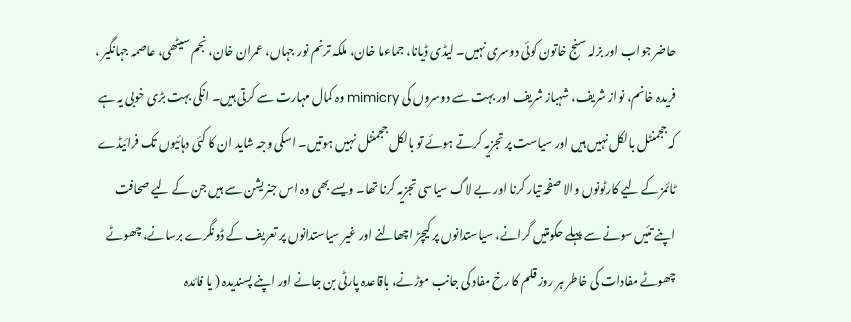حاضر جواب اور بزلہ سنج خاتون کوئی دوسری نہیں۔ لیڈی ڈیانا، جماءما خان، ملکہ ترنم نور جہاں، عمران خان، نجم سیٹھی، عاصمہ جہانگیر ، فریدہ خانم، نواز شریف، شہباز شریف اور بہت سے دوسروں کی mimicry وہ کمال مہارت سے کرتی ہیں۔ انکی بہت بڑی خوبی یہ ہے کہ ججمنٹل بالکل نہیں ہیں اور سیاست پر تجزیہ کرتے ہوئے تو بالکل ججمنٹل نہیں ہوتیں۔ اسکی وجہ شاید ان کا کئی دہائیوں تک فرائیڈے ٹائمز کے لیے کارٹونوں والا صفحہ تیار کرنا اور بے لاگ سیاسی تجزیہ کرنا تھا۔ ویسے بھی وہ اس جنریشن سے ہیں جن کے لیے صحافت اپنے تئیں سونے سے پہلے حکومتیں گرانے، سیاستدانوں پر کیچڑ اچھالنے اور غیر سیاستدانوں پر تعریف کے ڈونگرے برسانے، چھوٹے چھوٹے مفادات کی خاطر ہر روز قلم کا رخ مفاد کی جانب موڑنے، باقاعدہ پارٹی بن جانے اور اپنے پسندیدہ ( یا فائدہ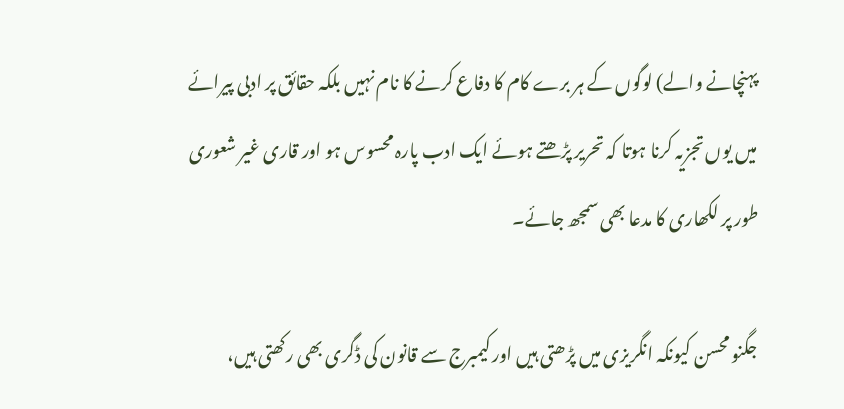پہنچانے والے) لوگوں کے ہر برے کام کا دفاع کرنے کا نام نہیں بلکہ حقائق پر ادبی پیرائے میں یوں تجزیہ کرنا ہوتا کہ تحریر پڑھتے ہوئے ایک ادب پارہ محسوس ہو اور قاری غیر شعوری طور پر لکھاری کا مدعا بھی سمجھ جائے۔

جگنو محسن کیونکہ انگریزی میں پڑھتی ہیں اور کیمبرج سے قانون کی ڈگری بھی رکھتی ہیں،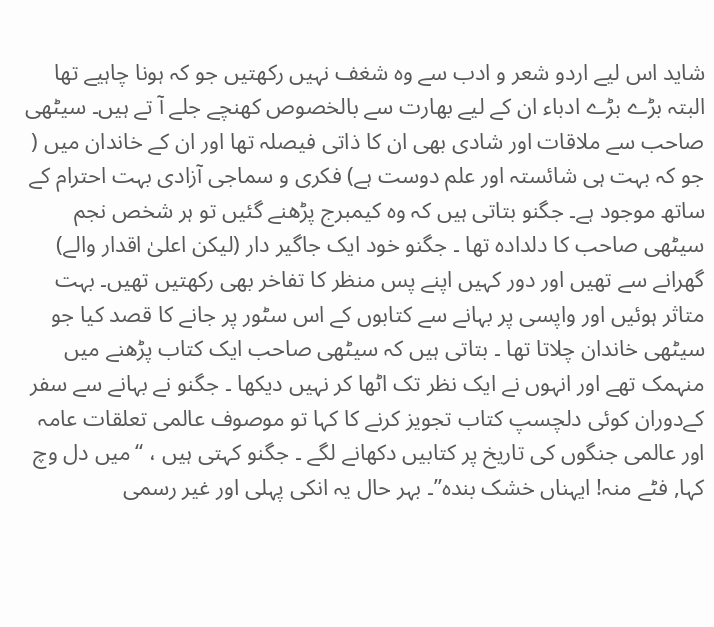شاید اس لیے اردو شعر و ادب سے وہ شغف نہیں رکھتیں جو کہ ہونا چاہیے تھا البتہ بڑے بڑے ادباء ان کے لیے بھارت سے بالخصوص کھنچے جلے آ تے ہیں۔ سیٹھی صاحب سے ملاقات اور شادی بھی ان کا ذاتی فیصلہ تھا اور ان کے خاندان میں ( جو کہ بہت ہی شائستہ اور علم دوست ہے) فکری و سماجی آزادی بہت احترام کے ساتھ موجود ہے۔ جگنو بتاتی ہیں کہ وہ کیمبرج پڑھنے گئیں تو ہر شخص نجم سیٹھی صاحب کا دلدادہ تھا ۔ جگنو خود ایک جاگیر دار (لیکن اعلیٰ اقدار والے) گھرانے سے تھیں اور دور کہیں اپنے پس منظر کا تفاخر بھی رکھتیں تھیں۔ بہت متاثر ہوئیں اور واپسی پر بہانے سے کتابوں کے اس سٹور پر جانے کا قصد کیا جو سیٹھی خاندان چلاتا تھا ۔ بتاتی ہیں کہ سیٹھی صاحب ایک کتاب پڑھنے میں منہمک تھے اور انہوں نے ایک نظر تک اٹھا کر نہیں دیکھا ۔ جگنو نے بہانے سے سفر کےدوران کوئی دلچسپ کتاب تجویز کرنے کا کہا تو موصوف عالمی تعلقات عامہ اور عالمی جنگوں کی تاریخ پر کتابیں دکھانے لگے ۔ جگنو کہتی ہیں ، “میں دل وچ کہا, فٹے منہ! ایہناں خشک بندہ”۔ بہر حال یہ انکی پہلی اور غیر رسمی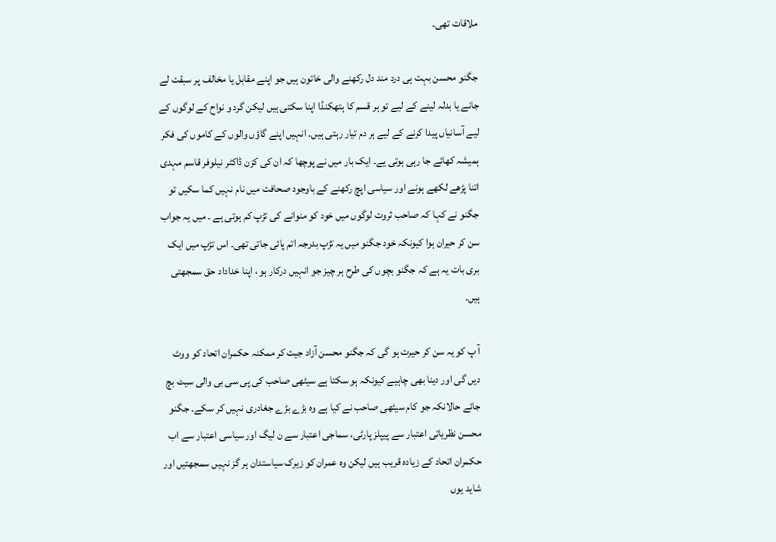ملاقات تھی۔

جگنو محسن بہت ہی درد مند دل رکھنے والی خاتون ہیں جو اپنے مقابل یا مخالف پر سبقت لے جانے یا بدلہ لینے کے لیے تو ہر قسم کا ہتھکنڈا اپنا سکتی ہیں لیکن گرد و نواح کے لوگوں کے لیے آسانیاں پیدا کرنے کے لیے ہر دم تیار رہتی ہیں۔ انہیں اپنے گاؤں والوں کے کاموں کی فکر ہمیشہ کھائے جا رہی ہوتی یے۔ ایک بار میں نے پوچھا کہ ان کی کزن ڈاکٹر نیلوفر قاسم مہدی اتنا پڑھے لکھے ہونے اور سیاسی اپچ رکھنے کے باوجود صحافت میں نام نہیں کما سکیں تو جگنو نے کہا کہ صاحب ثروت لوگوں میں خود کو منوانے کی تڑپ کم ہوتی ہے ۔ میں یہ جواب سن کر حیران ہوا کیونکہ خود جگنو میں یہ تڑپ بدرجہ اتم پائی جاتی تھی۔ اس تڑپ میں ایک بری بات یہ ہے کہ جگنو بچوں کی طرح ہر چیز جو انہیں درکار ہو ، اپنا خداداد حق سمجھتی ہیں۔

آ پ کو یہ سن کر حیرت ہو گی کہ جگنو محسن آزاد جیت کر ممکنہ حکمران اتحاد کو ووٹ دیں گی اور دینا بھی چاہیے کیونکہ ہو سکتا ہے سیٹھی صاحب کی پی سی بی والی سیٹ بچ جائے حالانکہ جو کام سیٹھی صاحب نے کیا ہے وہ بڑے بڑے جغادری نہیں کر سکے۔ جگنو محسن نظریاتی اعتبار سے پیپلز پارٹی، سماجی اعتبار سے ن لیگ اور سیاسی اعتبار سے اب حکمران اتحاد کے زیادہ قریب ہیں لیکن وہ عمران کو زیرک سیاستدان ہر گز نہیں سمجھتیں اور شاید یوں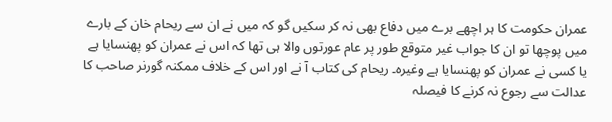عمران حکومت کا ہر اچھے برے میں دفاع بھی نہ کر سکیں گو کہ میں نے ان سے ریحام خان کے بارے میں پوچھا تو ان کا جواب غیر متوقع طور پر عام عورتوں والا ہی تھا کہ اس نے عمران کو پھنسایا ہے یا کسی نے عمران کو پھنسایا ہے وغیرہ۔ ریحام کی کتاب آ نے اور اس کے خلاف ممکنہ گورنر صاحب کا عدالت سے رجوع نہ کرنے کا فیصلہ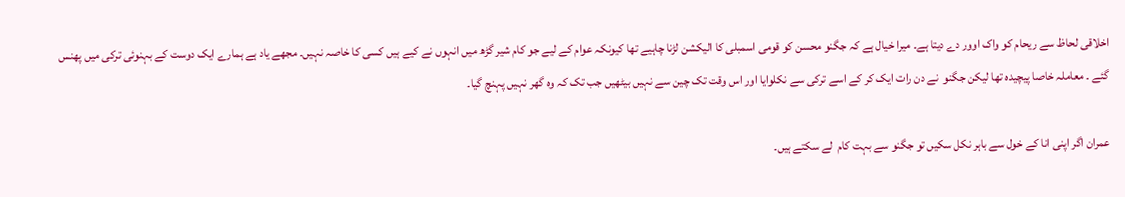اخلاقی لحاظ سے ریحام کو واک اوور دے دیتا ہے۔ میرا خیال ہے کہ جگنو محسن کو قومی اسمبلی کا الیکشن لڑنا چاہیے تھا کیونکہ عوام کے لیے جو کام شیر گڑھ میں انہوں نے کیے ہیں کسی کا خاصہ نہیں۔ مجھے یاد ہے ہمارے ایک دوست کے بہنوئی ترکی میں پھنس گئے ۔ معاملہ خاصا پیچیدہ تھا لیکن جگنو  نے دن رات ایک کر کے اسے ترکی سے نکلوایا اور اس وقت تک چین سے نہیں بیٹھیں جب تک کہ وہ گھر نہیں پہنچ گیا۔

عمران اگر اپنی انا کے خول سے باہر نکل سکیں تو جگنو سے بہت کام  لے سکتے ہیں۔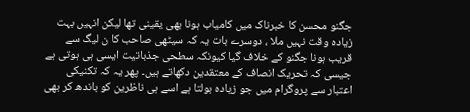جگنو محسن کا خبرناک میں کامیاب ہونا بھی یقینی تھا لیکن انہیں بہت زیادہ وقت نہیں ملا ، دوسرے بات یہ کہ سیٹھی صاحب کا ن لیگ سے قریب ہونا جگنو کے خلاف گیا کیونکہ سطحی جذباتیت ایسی ہی ہوتی ہے جیسی کہ تحریک انصاف کے معتقدین دکھاتے ہیں۔ پھر یہ کہ تکنیکی اعتبار سے پروگرام میں جو زیادہ بولتا ہے اسے ہی ناظرین کو باندھ کر بھی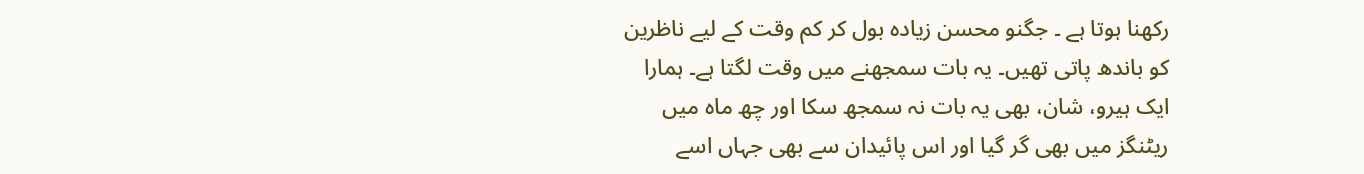رکھنا ہوتا ہے ۔ جگنو محسن زیادہ بول کر کم وقت کے لیے ناظرین کو باندھ پاتی تھیں۔ یہ بات سمجھنے میں وقت لگتا ہے۔ ہمارا ایک ہیرو، شان، بھی یہ بات نہ سمجھ سکا اور چھ ماہ میں ریٹنگز میں بھی گر گیا اور اس پائیدان سے بھی جہاں اسے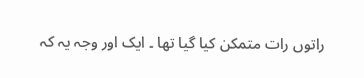راتوں رات متمکن کیا گیا تھا ۔ ایک اور وجہ یہ کہ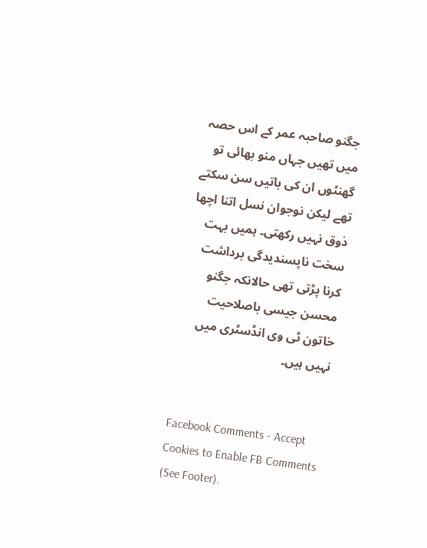جگنو صاحبہ عمر کے اس حصہ میں تھیں جہاں منو بھائی تو گھنٹوں ان کی باتیں سن سکتے تھے لیکن نوجوان نسل اتنا اچھا ذوق نہیں رکھتی۔ ہمیں بہت سخت ناپسندیدگی برداشت کرنا پڑتی تھی حالانکہ جگنو محسن جیسی باصلاحیت خاتون ٹی وی انڈسٹری میں نہیں ہیں۔


Facebook Comments - Accept Cookies to Enable FB Comments (See Footer).